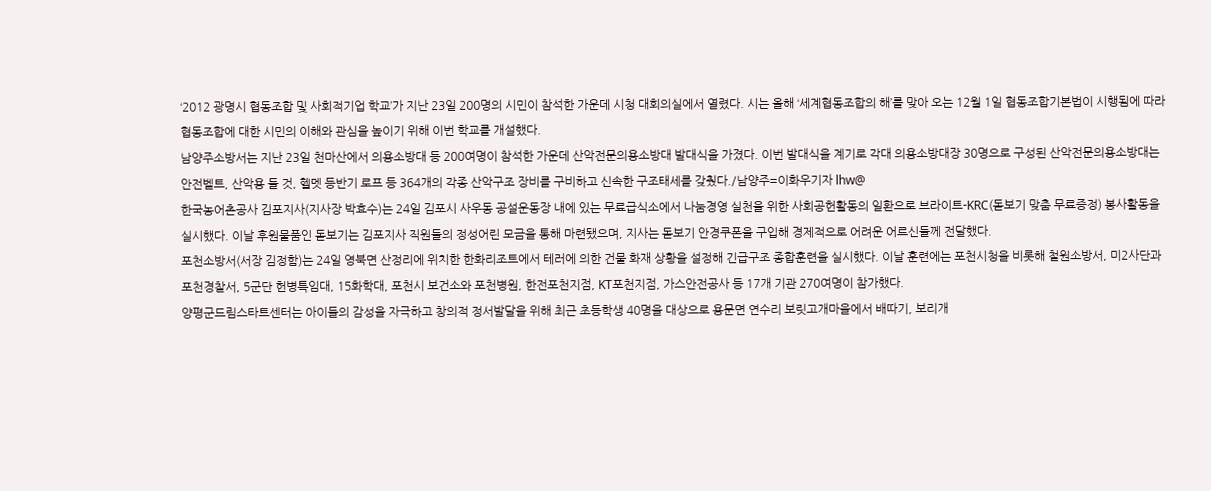‘2012 광명시 협동조합 및 사회적기업 학교’가 지난 23일 200명의 시민이 참석한 가운데 시청 대회의실에서 열렸다. 시는 올해 ‘세계협동조합의 해’를 맞아 오는 12월 1일 협동조합기본법이 시행됨에 따라 협동조합에 대한 시민의 이해와 관심을 높이기 위해 이번 학교를 개설했다.
남양주소방서는 지난 23일 천마산에서 의용소방대 등 200여명이 참석한 가운데 산악전문의용소방대 발대식을 가졌다. 이번 발대식을 계기로 각대 의용소방대장 30명으로 구성된 산악전문의용소방대는 안전벨트, 산악용 들 것, 헬멧 등반기 로프 등 364개의 각종 산악구조 장비를 구비하고 신속한 구조태세를 갖췄다./남양주=이화우기자 lhw@
한국농어촌공사 김포지사(지사장 박효수)는 24일 김포시 사우동 공설운동장 내에 있는 무료급식소에서 나눔경영 실천을 위한 사회공헌활동의 일환으로 브라이트-KRC(돋보기 맞춤 무료증정) 봉사활동을 실시했다. 이날 후원물품인 돋보기는 김포지사 직원들의 정성어린 모금을 통해 마련됐으며, 지사는 돋보기 안경쿠폰을 구입해 경제적으로 어려운 어르신들께 전달했다.
포천소방서(서장 김정함)는 24일 영북면 산정리에 위치한 한화리조트에서 테러에 의한 건물 화재 상황을 설정해 긴급구조 종합훈련을 실시했다. 이날 훈련에는 포천시청을 비롯해 철원소방서, 미2사단과 포천경찰서, 5군단 헌병특임대, 15화학대, 포천시 보건소와 포천병원, 한전포천지점, KT포천지점, 가스안전공사 등 17개 기관 270여명이 참가했다.
양평군드림스타트센터는 아이들의 감성을 자극하고 창의적 정서발달을 위해 최근 초등학생 40명을 대상으로 용문면 연수리 보릿고개마을에서 배따기, 보리개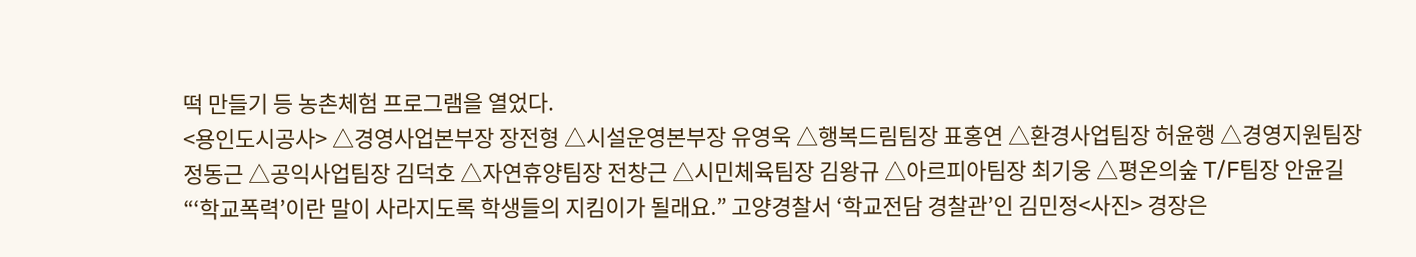떡 만들기 등 농촌체험 프로그램을 열었다.
<용인도시공사> △경영사업본부장 장전형 △시설운영본부장 유영욱 △행복드림팀장 표홍연 △환경사업팀장 허윤행 △경영지원팀장 정동근 △공익사업팀장 김덕호 △자연휴양팀장 전창근 △시민체육팀장 김왕규 △아르피아팀장 최기웅 △평온의숲 T/F팀장 안윤길
“‘학교폭력’이란 말이 사라지도록 학생들의 지킴이가 될래요.” 고양경찰서 ‘학교전담 경찰관’인 김민정<사진> 경장은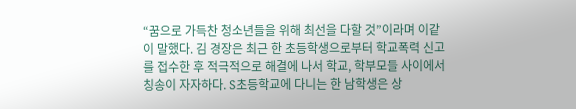“꿈으로 가득찬 청소년들을 위해 최선을 다할 것”이라며 이같이 말했다. 김 경장은 최근 한 초등학생으로부터 학교폭력 신고를 접수한 후 적극적으로 해결에 나서 학교, 학부모들 사이에서 칭송이 자자하다. S초등학교에 다니는 한 남학생은 상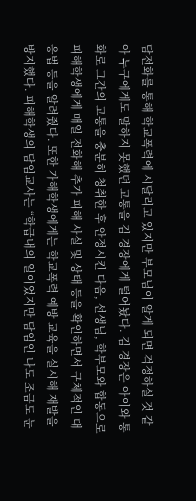담전화를 통해 학교폭력에 시달리고 있지만 부모님이 알게 되면 걱정하실 것 같아 누구에게도 말하지 못했던 고통을 김 경장에게 털어놨다. 김 경장은 아이와 통화로 그간의 고통을 충분히 청취한 후 안정시킨 다음, 선생님, 학부모와 합동으로 피해학생에게 매일 전화해 추가 피해 사실 및 상태 등을 확인하면서 구체적인 대응법 등을 알려줬다. 또한 가해학생에게는 학교폭력 예방 교육을 실시해 재발을 방지했다. 피해학생의 담임교사는 “학급내의 일이었지만 담임인 나도 조금도 눈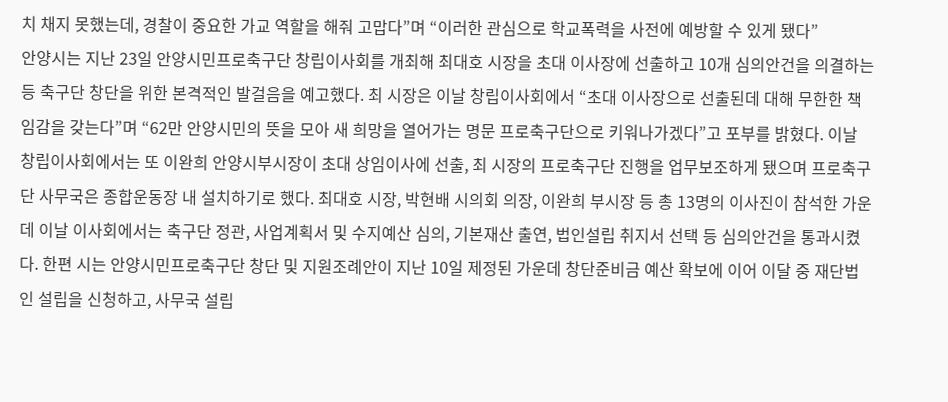치 채지 못했는데, 경찰이 중요한 가교 역할을 해줘 고맙다”며 “이러한 관심으로 학교폭력을 사전에 예방할 수 있게 됐다”
안양시는 지난 23일 안양시민프로축구단 창립이사회를 개최해 최대호 시장을 초대 이사장에 선출하고 10개 심의안건을 의결하는 등 축구단 창단을 위한 본격적인 발걸음을 예고했다. 최 시장은 이날 창립이사회에서 “초대 이사장으로 선출된데 대해 무한한 책임감을 갖는다”며 “62만 안양시민의 뜻을 모아 새 희망을 열어가는 명문 프로축구단으로 키워나가겠다”고 포부를 밝혔다. 이날 창립이사회에서는 또 이완희 안양시부시장이 초대 상임이사에 선출, 최 시장의 프로축구단 진행을 업무보조하게 됐으며 프로축구단 사무국은 종합운동장 내 설치하기로 했다. 최대호 시장, 박현배 시의회 의장, 이완희 부시장 등 총 13명의 이사진이 참석한 가운데 이날 이사회에서는 축구단 정관, 사업계획서 및 수지예산 심의, 기본재산 출연, 법인설립 취지서 선택 등 심의안건을 통과시켰다. 한편 시는 안양시민프로축구단 창단 및 지원조례안이 지난 10일 제정된 가운데 창단준비금 예산 확보에 이어 이달 중 재단법인 설립을 신청하고, 사무국 설립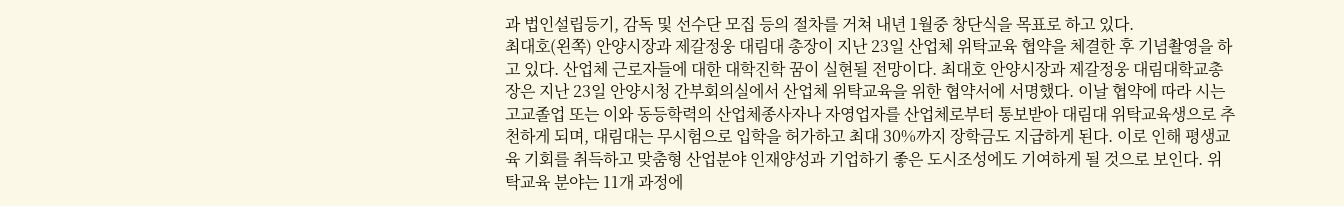과 법인설립등기, 감독 및 선수단 모집 등의 절차를 거쳐 내년 1월중 창단식을 목표로 하고 있다.
최대호(왼쪽) 안양시장과 제갈정웅 대림대 총장이 지난 23일 산업체 위탁교육 협약을 체결한 후 기념촬영을 하고 있다. 산업체 근로자들에 대한 대학진학 꿈이 실현될 전망이다. 최대호 안양시장과 제갈정웅 대림대학교총장은 지난 23일 안양시청 간부회의실에서 산업체 위탁교육을 위한 협약서에 서명했다. 이날 협약에 따라 시는 고교졸업 또는 이와 동등학력의 산업체종사자나 자영업자를 산업체로부터 통보받아 대림대 위탁교육생으로 추천하게 되며, 대림대는 무시험으로 입학을 허가하고 최대 30%까지 장학금도 지급하게 된다. 이로 인해 평생교육 기회를 취득하고 맞춤형 산업분야 인재양성과 기업하기 좋은 도시조성에도 기여하게 될 것으로 보인다. 위탁교육 분야는 11개 과정에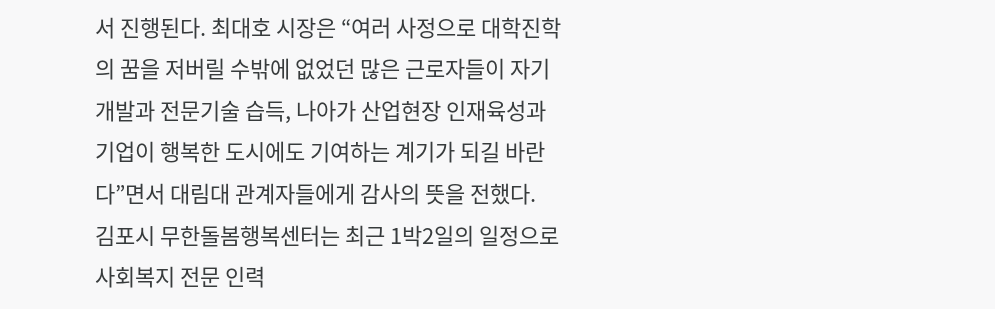서 진행된다. 최대호 시장은 “여러 사정으로 대학진학의 꿈을 저버릴 수밖에 없었던 많은 근로자들이 자기개발과 전문기술 습득, 나아가 산업현장 인재육성과 기업이 행복한 도시에도 기여하는 계기가 되길 바란다”면서 대림대 관계자들에게 감사의 뜻을 전했다.
김포시 무한돌봄행복센터는 최근 1박2일의 일정으로 사회복지 전문 인력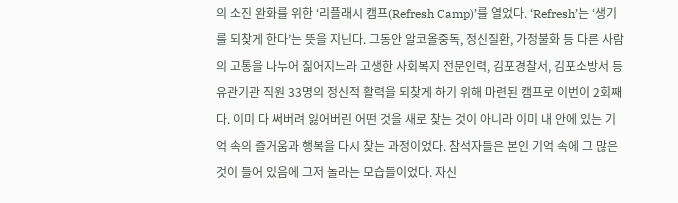의 소진 완화를 위한 ‘리플래시 캠프(Refresh Camp)’를 열었다. ‘Refresh’는 ‘생기를 되찾게 한다’는 뜻을 지닌다. 그동안 알코올중독, 정신질환, 가정불화 등 다른 사람의 고통을 나누어 짊어지느라 고생한 사회복지 전문인력, 김포경찰서, 김포소방서 등 유관기관 직원 33명의 정신적 활력을 되찾게 하기 위해 마련된 캠프로 이번이 2회째다. 이미 다 써버려 잃어버린 어떤 것을 새로 찾는 것이 아니라 이미 내 안에 있는 기억 속의 즐거움과 행복을 다시 찾는 과정이었다. 참석자들은 본인 기억 속에 그 많은 것이 들어 있음에 그저 놀라는 모습들이었다. 자신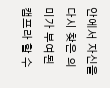안에서 자신을 다시 찾은 의미가 부여된 캠프라 할 수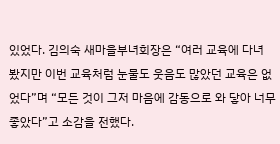있었다. 김의숙 새마을부녀회장은 “여러 교육에 다녀 봤지만 이번 교육처럼 눈물도 웃음도 많았던 교육은 없었다”며 “모든 것이 그저 마음에 감동으로 와 닿아 너무 좋았다”고 소감을 전했다.